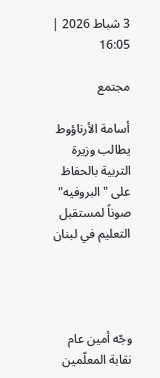3 شباط 2026 | 16:05

مجتمع

أسامة الأرناؤوط يطالب وزيرة التربية بالحفاظ على "البروفيه" صوناً لمستقبل التعليم في لبنان




وجّه أمين عام نقابة المعلّمين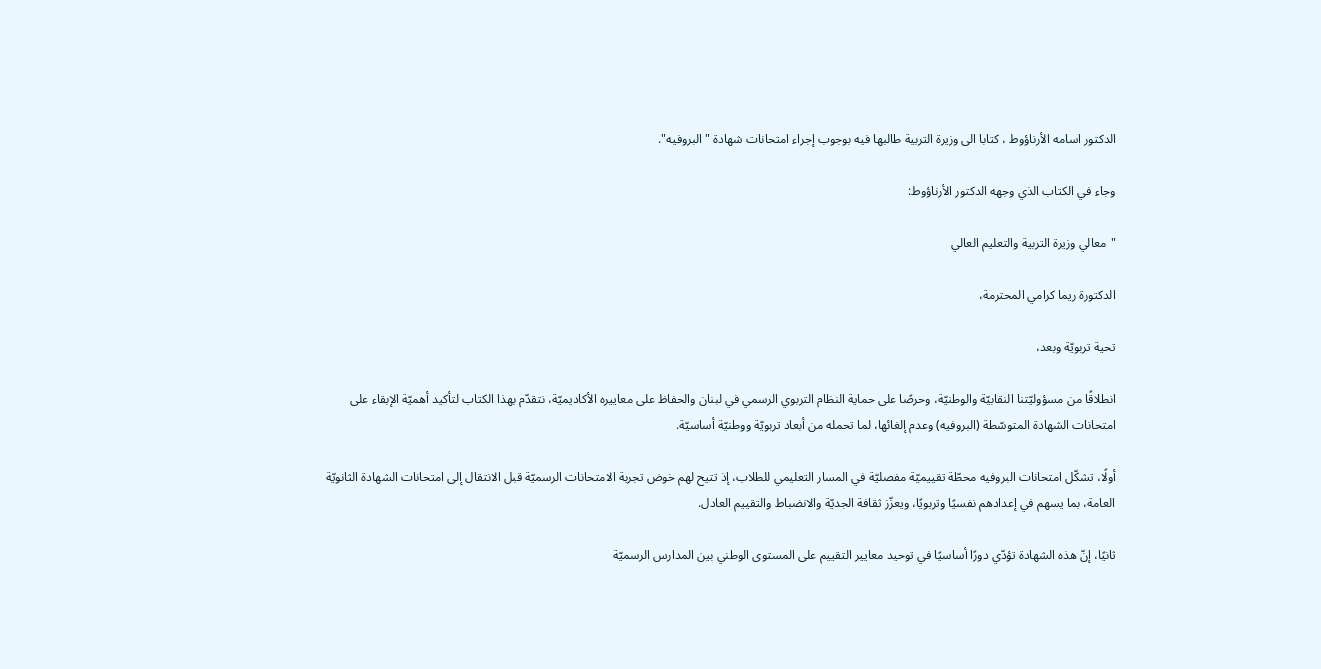الدكتور اسامه الأرناؤوط ، كتابا الى وزيرة التربية طالبها فيه بوجوب إجراء امتحانات شهادة "البروفيه".

وجاء في الكتاب الذي وجهه الدكتور الأرناؤوط:

"معالي وزيرة التربية والتعليم العالي

الدكتورة ريما كرامي المحترمة،

تحية تربويّة وبعد،

انطلاقًا من مسؤوليّتنا النقابيّة والوطنيّة، وحرصًا على حماية النظام التربوي الرسمي في لبنان والحفاظ على معاييره الأكاديميّة، نتقدّم بهذا الكتاب لتأكيد أهميّة الإبقاء على امتحانات الشهادة المتوسّطة (البروفيه) وعدم إلغائها، لما تحمله من أبعاد تربويّة ووطنيّة أساسيّة.

أولًا، تشكّل امتحانات البروفيه محطّة تقييميّة مفصليّة في المسار التعليمي للطلاب، إذ تتيح لهم خوض تجربة الامتحانات الرسميّة قبل الانتقال إلى امتحانات الشهادة الثانويّة العامة، بما يسهم في إعدادهم نفسيًا وتربويًا، ويعزّز ثقافة الجديّة والانضباط والتقييم العادل.

ثانيًا، إنّ هذه الشهادة تؤدّي دورًا أساسيًا في توحيد معايير التقييم على المستوى الوطني بين المدارس الرسميّة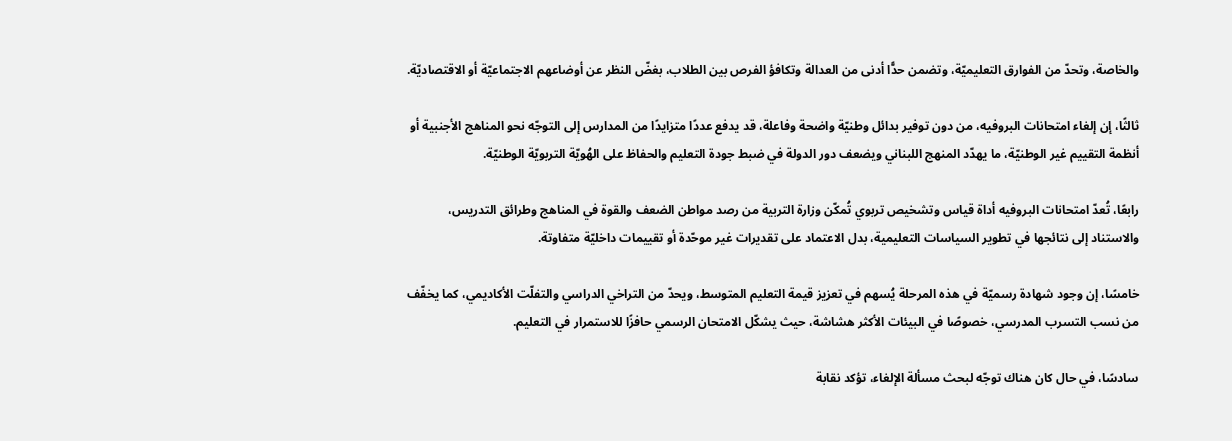والخاصة، وتحدّ من الفوارق التعليميّة، وتضمن حدًّا أدنى من العدالة وتكافؤ الفرص بين الطلاب، بغضّ النظر عن أوضاعهم الاجتماعيّة أو الاقتصاديّة.

ثالثًا، إن إلغاء امتحانات البروفيه، من دون توفير بدائل وطنيّة واضحة وفاعلة، قد يدفع عددًا متزايدًا من المدارس إلى التوجّه نحو المناهج الأجنبية أو أنظمة التقييم غير الوطنيّة، ما يهدّد المنهج اللبناني ويضعف دور الدولة في ضبط جودة التعليم والحفاظ على الهُويّة التربويّة الوطنيّة.

رابعًا، تُعدّ امتحانات البروفيه أداة قياس وتشخيص تربوي تُمكّن وزارة التربية من رصد مواطن الضعف والقوة في المناهج وطرائق التدريس، والاستناد إلى نتائجها في تطوير السياسات التعليمية، بدل الاعتماد على تقديرات غير موحّدة أو تقييمات داخليّة متفاوتة.

خامسًا، إن وجود شهادة رسميّة في هذه المرحلة يُسهم في تعزيز قيمة التعليم المتوسط، ويحدّ من التراخي الدراسي والتفلّت الأكاديمي، كما يخفّف من نسب التسرب المدرسي، خصوصًا في البيئات الأكثر هشاشة، حيث يشكّل الامتحان الرسمي حافزًا للاستمرار في التعليم.

سادسًا، في حال كان هناك توجّه لبحث مسألة الإلغاء، تؤكد نقابة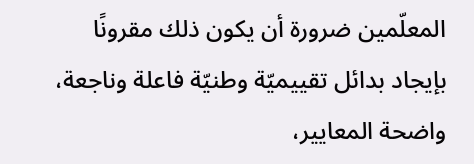المعلّمين ضرورة أن يكون ذلك مقرونًا بإيجاد بدائل تقييميّة وطنيّة فاعلة وناجعة، واضحة المعايير،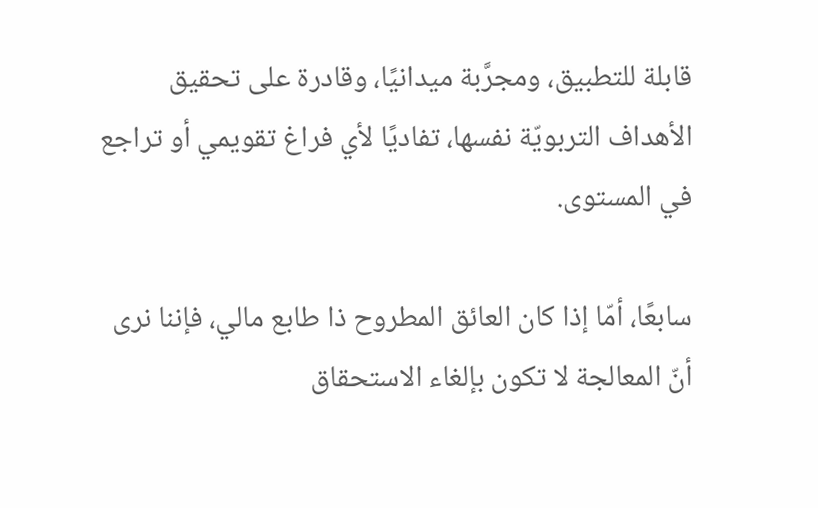قابلة للتطبيق، ومجرَّبة ميدانيًا، وقادرة على تحقيق الأهداف التربويّة نفسها، تفاديًا لأي فراغ تقويمي أو تراجع في المستوى.

سابعًا، أمّا إذا كان العائق المطروح ذا طابع مالي، فإننا نرى أنّ المعالجة لا تكون بإلغاء الاستحقاق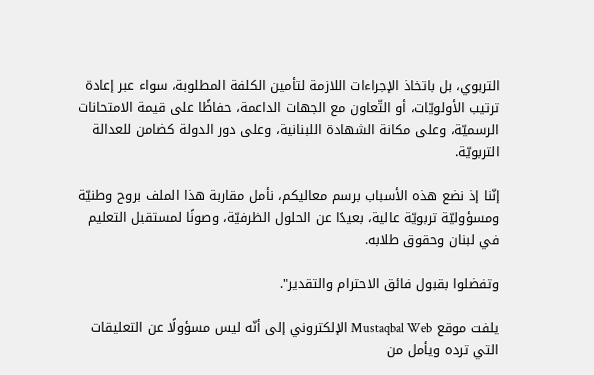التربوي، بل باتخاذ الإجراءات اللازمة لتأمين الكلفة المطلوبة، سواء عبر إعادة ترتيب الأولويّات، أو التّعاون مع الجهات الداعمة، حفاظًا على قيمة الامتحانات الرسميّة، وعلى مكانة الشهادة اللبنانية، وعلى دور الدولة كضامن للعدالة التربويّة.

إنّنا إذ نضع هذه الأسباب برسم معاليكم، نأمل مقاربة هذا الملف بروح وطنيّة ومسؤوليّة تربويّة عالية، بعيدًا عن الحلول الظرفيّة، وصونًا لمستقبل التعليم في لبنان وحقوق طلابه.

وتفضلوا بقبول فائق الاحترام والتقدير".

يلفت موقع Mustaqbal Web الإلكتروني إلى أنّه ليس مسؤولًا عن التعليقات التي ترده ويأمل من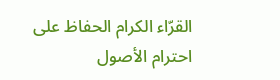القرّاء الكرام الحفاظ على احترام الأصول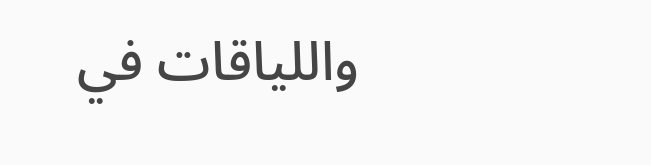واللياقات في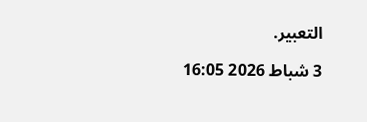التعبير.

3 شباط 2026 16:05